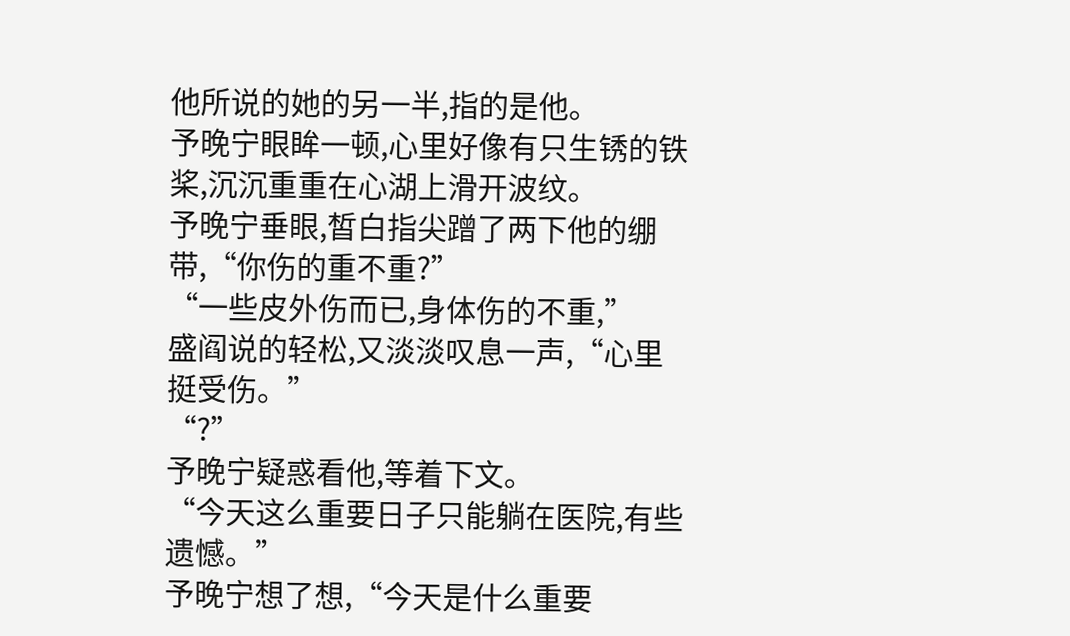他所说的她的另一半,指的是他。
予晚宁眼眸一顿,心里好像有只生锈的铁桨,沉沉重重在心湖上滑开波纹。
予晚宁垂眼,皙白指尖蹭了两下他的绷带,“你伤的重不重?”
“一些皮外伤而已,身体伤的不重,”
盛阎说的轻松,又淡淡叹息一声,“心里挺受伤。”
“?”
予晚宁疑惑看他,等着下文。
“今天这么重要日子只能躺在医院,有些遗憾。”
予晚宁想了想,“今天是什么重要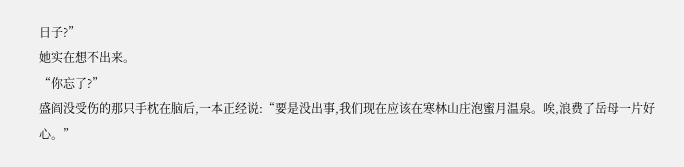日子?”
她实在想不出来。
“你忘了?”
盛阎没受伤的那只手枕在脑后,一本正经说:“要是没出事,我们现在应该在寒林山庄泡蜜月温泉。唉,浪费了岳母一片好心。”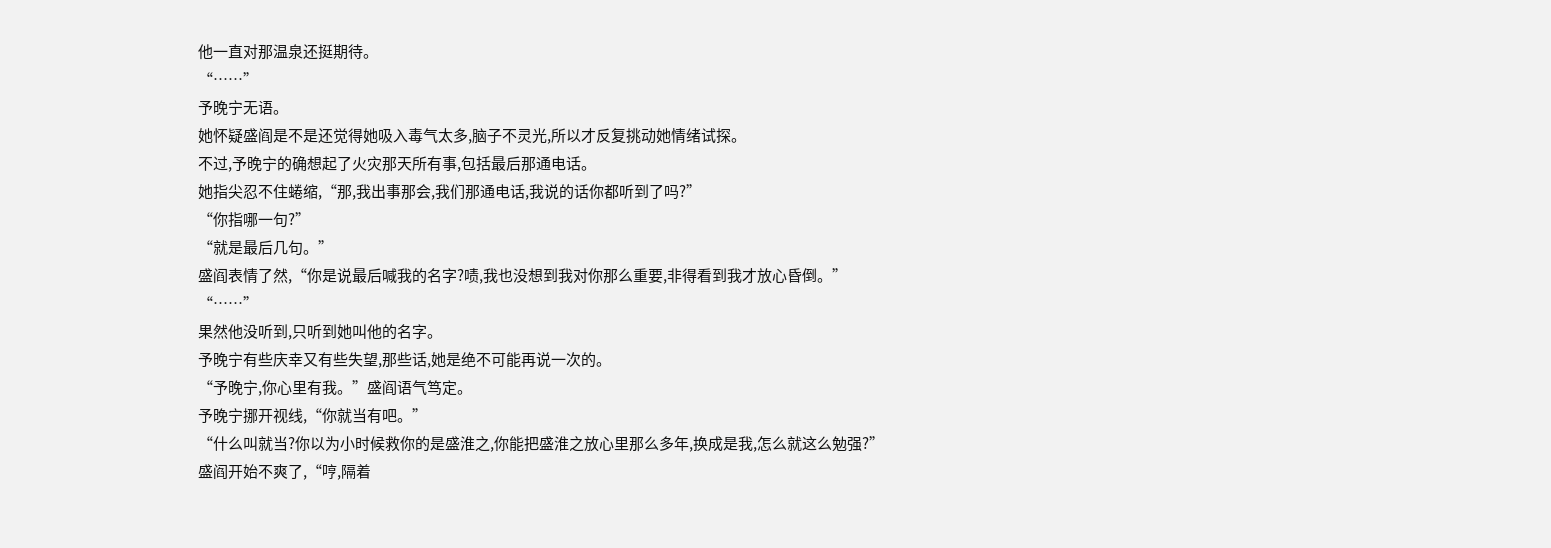他一直对那温泉还挺期待。
“……”
予晚宁无语。
她怀疑盛阎是不是还觉得她吸入毒气太多,脑子不灵光,所以才反复挑动她情绪试探。
不过,予晚宁的确想起了火灾那天所有事,包括最后那通电话。
她指尖忍不住蜷缩,“那,我出事那会,我们那通电话,我说的话你都听到了吗?”
“你指哪一句?”
“就是最后几句。”
盛阎表情了然,“你是说最后喊我的名字?啧,我也没想到我对你那么重要,非得看到我才放心昏倒。”
“……”
果然他没听到,只听到她叫他的名字。
予晚宁有些庆幸又有些失望,那些话,她是绝不可能再说一次的。
“予晚宁,你心里有我。”盛阎语气笃定。
予晚宁挪开视线,“你就当有吧。”
“什么叫就当?你以为小时候救你的是盛淮之,你能把盛淮之放心里那么多年,换成是我,怎么就这么勉强?”
盛阎开始不爽了,“哼,隔着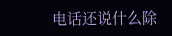电话还说什么除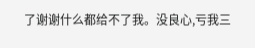了谢谢什么都给不了我。没良心,亏我三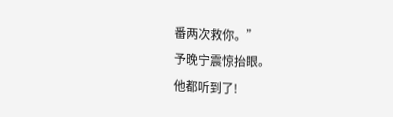番两次救你。”
予晚宁震惊抬眼。
他都听到了!